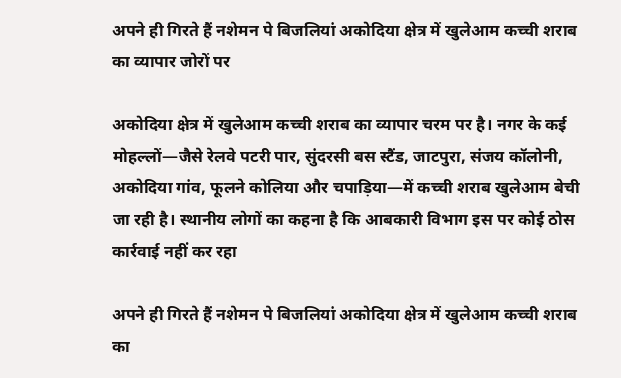अपने ही गिरते हैं नशेमन पे बिजलियां अकोदिया क्षेत्र में खुलेआम कच्ची शराब का व्यापार जोरों पर

अकोदिया क्षेत्र में खुलेआम कच्ची शराब का व्यापार चरम पर है। नगर के कई मोहल्लों—जैसे रेलवे पटरी पार, सुंदरसी बस स्टैंड, जाटपुरा, संजय कॉलोनी, अकोदिया गांव, फूलने कोलिया और चपाड़िया—में कच्ची शराब खुलेआम बेची जा रही है। स्थानीय लोगों का कहना है कि आबकारी विभाग इस पर कोई ठोस कार्रवाई नहीं कर रहा

अपने ही गिरते हैं नशेमन पे बिजलियां अकोदिया क्षेत्र में खुलेआम कच्ची शराब का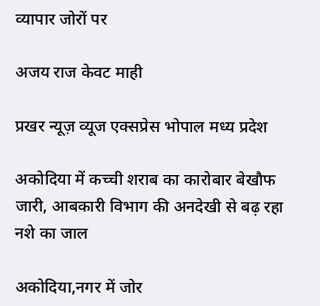व्यापार जोरों पर

अजय राज केवट माही

प्रखर न्यूज़ व्यूज एक्सप्रेस भोपाल मध्य प्रदेश

अकोदिया में कच्ची शराब का कारोबार बेखौफ जारी, आबकारी विभाग की अनदेखी से बढ़ रहा नशे का जाल

अकोदिया,नगर में जोर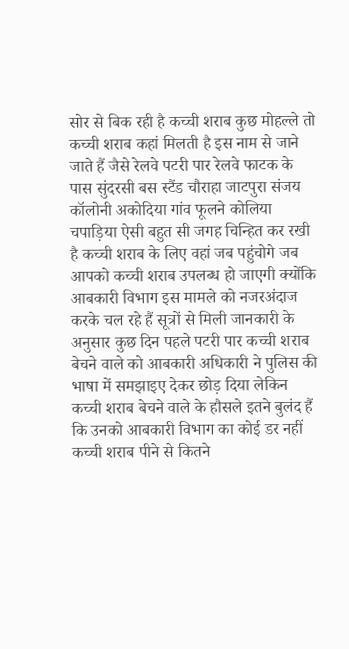सोर से बिक रही है कच्ची शराब कुछ मोहल्ले तो कच्ची शराब कहां मिलती है इस नाम से जाने जाते हैं जैसे रेलवे पटरी पार रेलवे फाटक के पास सुंदरसी बस स्टैंड चौराहा जाटपुरा संजय कॉलोनी अकोदिया गांव फूलने कोलिया चपाड़िया ऐसी बहुत सी जगह चिन्हित कर रखी है कच्ची शराब के लिए वहां जब पहुंचोगे जब आपको कच्ची शराब उपलब्ध हो जाएगी क्योंकि आबकारी विभाग इस मामले को नजरअंदाज करके चल रहे हैं सूत्रों से मिली जानकारी के अनुसार कुछ दिन पहले पटरी पार कच्ची शराब बेचने वाले को आबकारी अधिकारी ने पुलिस की भाषा में समझाइए देकर छोड़ दिया लेकिन कच्ची शराब बेचने वाले के हौसले इतने बुलंद हैं कि उनको आबकारी विभाग का कोई डर नहीं कच्ची शराब पीने से कितने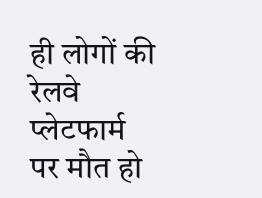ही लोगों की रेलवे प्लेटफार्म पर मौत हो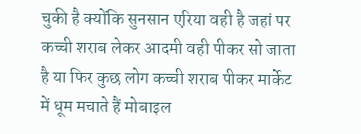चुकी है क्योंकि सुनसान एरिया वही है जहां पर कच्ची शराब लेकर आदमी वही पीकर सो जाता है या फिर कुछ लोग कच्ची शराब पीकर मार्केट में धूम मचाते हैं मोबाइल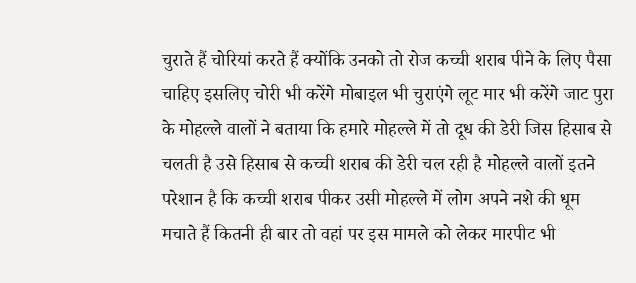चुराते हैं चोरियां करते हैं क्योंकि उनको तो रोज कच्ची शराब पीने के लिए पैसा चाहिए इसलिए चोरी भी करेंगे मोबाइल भी चुराएंगे लूट मार भी करेंगे जाट पुरा के मोहल्ले वालों ने बताया कि हमारे मोहल्ले में तो दूध की डेरी जिस हिसाब से चलती है उसे हिसाब से कच्ची शराब की डेरी चल रही है मोहल्ले वालों इतने परेशान है कि कच्ची शराब पीकर उसी मोहल्ले में लोग अपने नशे की धूम मचाते हैं कितनी ही बार तो वहां पर इस मामले को लेकर मारपीट भी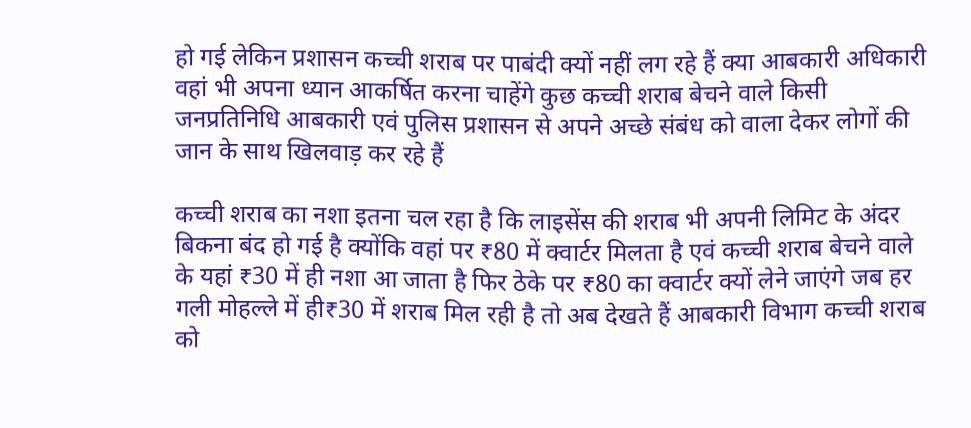हो गई लेकिन प्रशासन कच्ची शराब पर पाबंदी क्यों नहीं लग रहे हैं क्या आबकारी अधिकारी वहां भी अपना ध्यान आकर्षित करना चाहेंगे कुछ कच्ची शराब बेचने वाले किसी जनप्रतिनिधि आबकारी एवं पुलिस प्रशासन से अपने अच्छे संबंध को वाला देकर लोगों की जान के साथ खिलवाड़ कर रहे हैं

कच्ची शराब का नशा इतना चल रहा है कि लाइसेंस की शराब भी अपनी लिमिट के अंदर बिकना बंद हो गई है क्योंकि वहां पर ₹80 में क्वार्टर मिलता है एवं कच्ची शराब बेचने वाले के यहां ₹30 में ही नशा आ जाता है फिर ठेके पर ₹80 का क्वार्टर क्यों लेने जाएंगे जब हर गली मोहल्ले में ही₹30 में शराब मिल रही है तो अब देखते हैं आबकारी विभाग कच्ची शराब को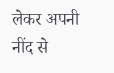लेकर अपनी नींद से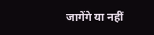जागेंगे या नहीं